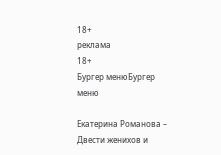18+
реклама
18+
Бургер менюБургер меню

Екатерина Романова – Двести женихов и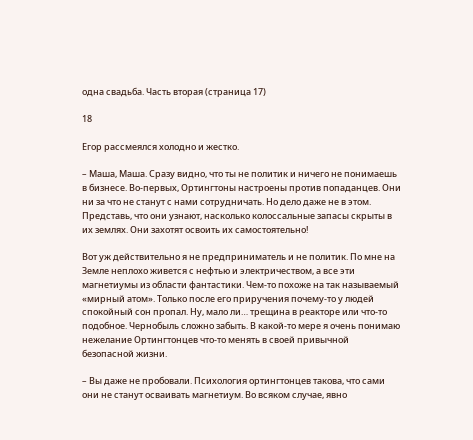одна свадьба. Часть вторая (страница 17)

18

Егор рассмеялся холодно и жестко.

– Маша, Маша. Сразу видно, что ты не политик и ничего не понимаешь в бизнесе. Во-первых, Ортингтоны настроены против попаданцев. Они ни за что не станут с нами сотрудничать. Но дело даже не в этом. Представь, что они узнают, насколько колоссальные запасы скрыты в их землях. Они захотят освоить их самостоятельно!

Вот уж действительно я не предприниматель и не политик. По мне на Земле неплохо живется с нефтью и электричеством, а все эти магнетиумы из области фантастики. Чем-то похоже на так называемый «мирный атом». Только после его приручения почему-то у людей спокойный сон пропал. Ну, мало ли… трещина в реакторе или что-то подобное. Чернобыль сложно забыть. В какой-то мере я очень понимаю нежелание Ортингтонцев что-то менять в своей привычной безопасной жизни.

– Вы даже не пробовали. Психология ортингтонцев такова, что сами они не станут осваивать магнетиум. Во всяком случае, явно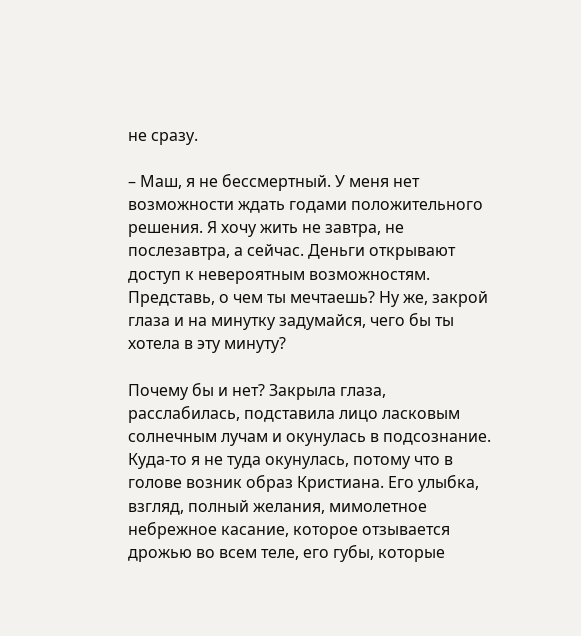не сразу.

– Маш, я не бессмертный. У меня нет возможности ждать годами положительного решения. Я хочу жить не завтра, не послезавтра, а сейчас. Деньги открывают доступ к невероятным возможностям. Представь, о чем ты мечтаешь? Ну же, закрой глаза и на минутку задумайся, чего бы ты хотела в эту минуту?

Почему бы и нет? Закрыла глаза, расслабилась, подставила лицо ласковым солнечным лучам и окунулась в подсознание. Куда-то я не туда окунулась, потому что в голове возник образ Кристиана. Его улыбка, взгляд, полный желания, мимолетное небрежное касание, которое отзывается дрожью во всем теле, его губы, которые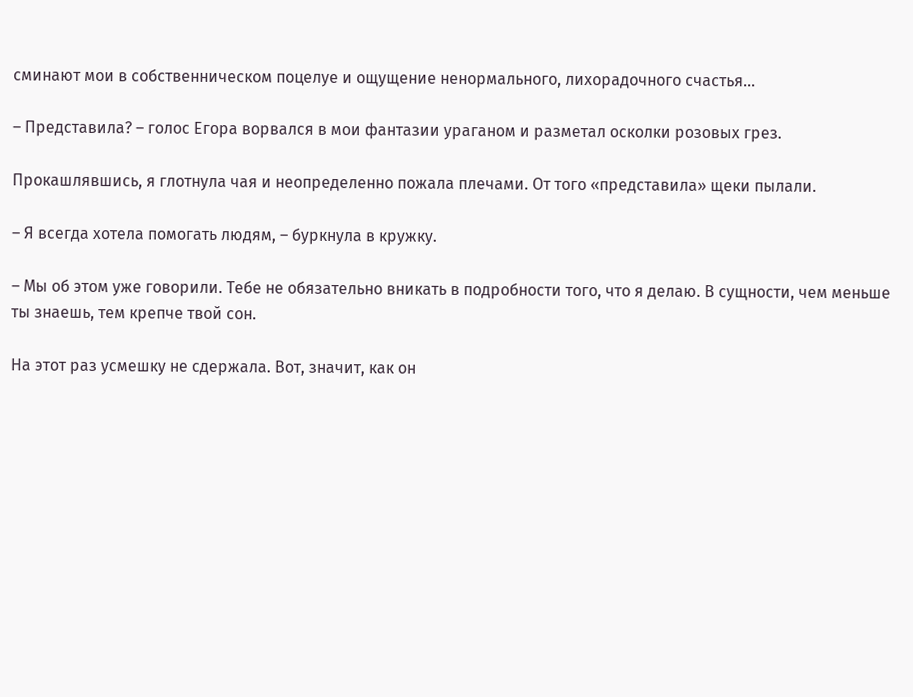сминают мои в собственническом поцелуе и ощущение ненормального, лихорадочного счастья…

– Представила? – голос Егора ворвался в мои фантазии ураганом и разметал осколки розовых грез.

Прокашлявшись, я глотнула чая и неопределенно пожала плечами. От того «представила» щеки пылали.

– Я всегда хотела помогать людям, – буркнула в кружку.

– Мы об этом уже говорили. Тебе не обязательно вникать в подробности того, что я делаю. В сущности, чем меньше ты знаешь, тем крепче твой сон.

На этот раз усмешку не сдержала. Вот, значит, как он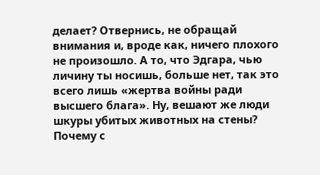делает? Отвернись, не обращай внимания и, вроде как, ничего плохого не произошло. А то, что Эдгара, чью личину ты носишь, больше нет, так это всего лишь «жертва войны ради высшего блага». Ну, вешают же люди шкуры убитых животных на стены? Почему с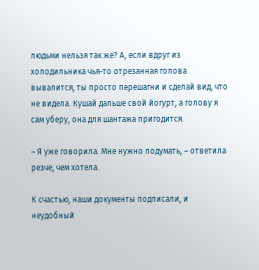людьми нельзя так же? А, если вдруг из холодильника чья-то отрезанная голова вывалится, ты просто перешагни и сделай вид, что не видела. Кушай дальше свой йогурт, а голову я сам уберу, она для шантажа пригодится.

– Я уже говорила. Мне нужно подумать, – ответила резче, чем хотела.

К счастью, наши документы подписали, и неудобный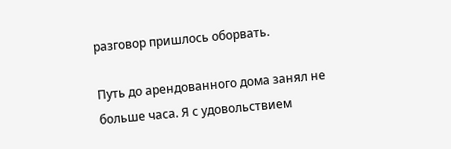разговор пришлось оборвать.

Путь до арендованного дома занял не больше часа. Я с удовольствием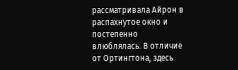рассматривала Айрон в распахнутое окно и постепенно влюблялась. В отличие от Ортингтона, здесь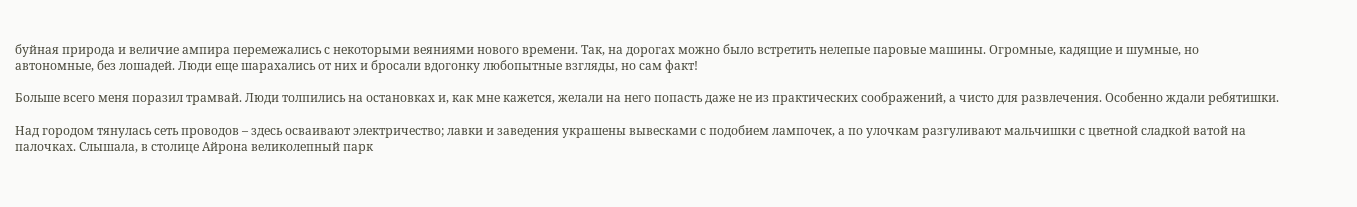буйная природа и величие ампира перемежались с некоторыми веяниями нового времени. Так, на дорогах можно было встретить нелепые паровые машины. Огромные, кадящие и шумные, но автономные, без лошадей. Люди еще шарахались от них и бросали вдогонку любопытные взгляды, но сам факт!

Больше всего меня поразил трамвай. Люди толпились на остановках и, как мне кажется, желали на него попасть даже не из практических соображений, а чисто для развлечения. Особенно ждали ребятишки.

Над городом тянулась сеть проводов – здесь осваивают электричество; лавки и заведения украшены вывесками с подобием лампочек, а по улочкам разгуливают мальчишки с цветной сладкой ватой на палочках. Слышала, в столице Айрона великолепный парк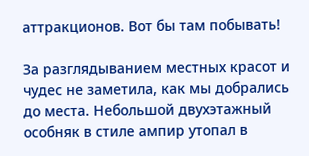аттракционов. Вот бы там побывать!

За разглядыванием местных красот и чудес не заметила, как мы добрались до места. Небольшой двухэтажный особняк в стиле ампир утопал в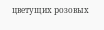цветущих розовых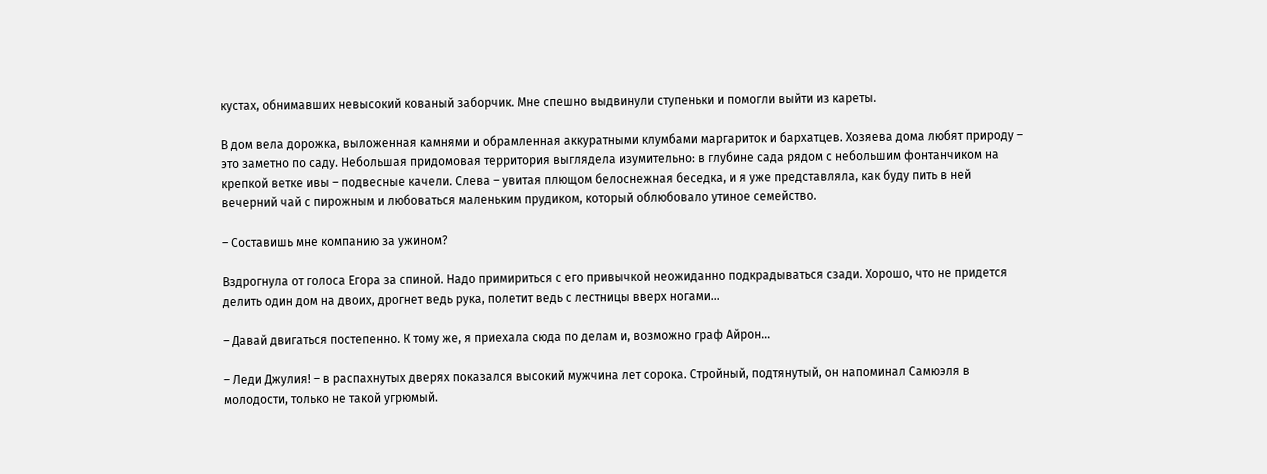кустах, обнимавших невысокий кованый заборчик. Мне спешно выдвинули ступеньки и помогли выйти из кареты.

В дом вела дорожка, выложенная камнями и обрамленная аккуратными клумбами маргариток и бархатцев. Хозяева дома любят природу – это заметно по саду. Небольшая придомовая территория выглядела изумительно: в глубине сада рядом с небольшим фонтанчиком на крепкой ветке ивы – подвесные качели. Слева – увитая плющом белоснежная беседка, и я уже представляла, как буду пить в ней вечерний чай с пирожным и любоваться маленьким прудиком, который облюбовало утиное семейство.

– Составишь мне компанию за ужином?

Вздрогнула от голоса Егора за спиной. Надо примириться с его привычкой неожиданно подкрадываться сзади. Хорошо, что не придется делить один дом на двоих, дрогнет ведь рука, полетит ведь с лестницы вверх ногами…

– Давай двигаться постепенно. К тому же, я приехала сюда по делам и, возможно граф Айрон…

– Леди Джулия! – в распахнутых дверях показался высокий мужчина лет сорока. Стройный, подтянутый, он напоминал Самюэля в молодости, только не такой угрюмый.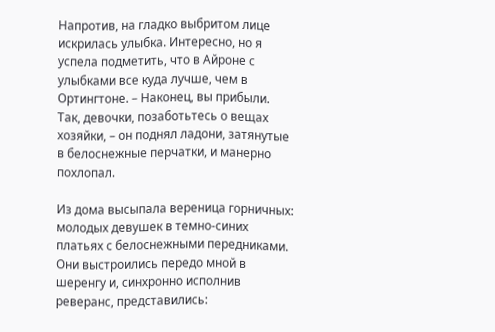Напротив, на гладко выбритом лице искрилась улыбка. Интересно, но я успела подметить, что в Айроне с улыбками все куда лучше, чем в Ортингтоне. – Наконец, вы прибыли. Так, девочки, позаботьтесь о вещах хозяйки, – он поднял ладони, затянутые в белоснежные перчатки, и манерно похлопал.

Из дома высыпала вереница горничных: молодых девушек в темно-синих платьях с белоснежными передниками. Они выстроились передо мной в шеренгу и, синхронно исполнив реверанс, представились: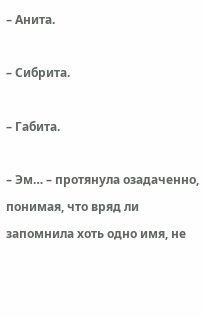– Анита.

– Сибрита.

– Габита.

– Эм… – протянула озадаченно, понимая, что вряд ли запомнила хоть одно имя, не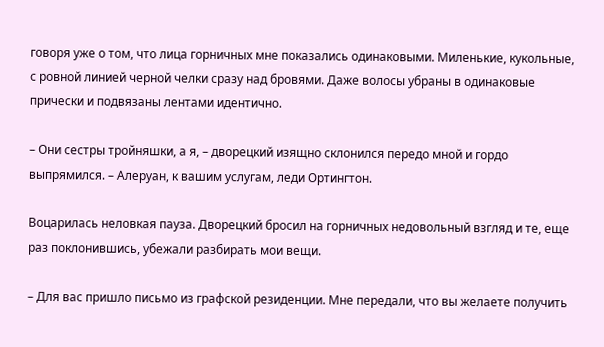говоря уже о том, что лица горничных мне показались одинаковыми. Миленькие, кукольные, с ровной линией черной челки сразу над бровями. Даже волосы убраны в одинаковые прически и подвязаны лентами идентично.

– Они сестры тройняшки, а я, – дворецкий изящно склонился передо мной и гордо выпрямился. – Алеруан, к вашим услугам, леди Ортингтон.

Воцарилась неловкая пауза. Дворецкий бросил на горничных недовольный взгляд и те, еще раз поклонившись, убежали разбирать мои вещи.

– Для вас пришло письмо из графской резиденции. Мне передали, что вы желаете получить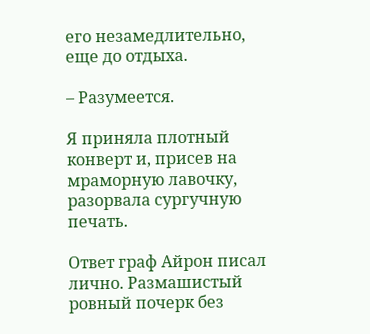его незамедлительно, еще до отдыха.

– Разумеется.

Я приняла плотный конверт и, присев на мраморную лавочку, разорвала сургучную печать.

Ответ граф Айрон писал лично. Размашистый ровный почерк без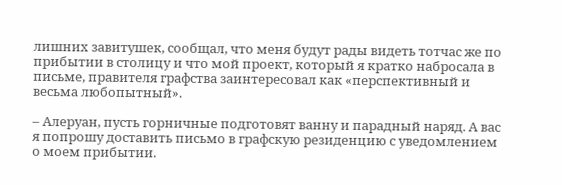лишних завитушек, сообщал, что меня будут рады видеть тотчас же по прибытии в столицу и что мой проект, который я кратко набросала в письме, правителя графства заинтересовал как «перспективный и весьма любопытный».

– Алеруан, пусть горничные подготовят ванну и парадный наряд. А вас я попрошу доставить письмо в графскую резиденцию с уведомлением о моем прибытии.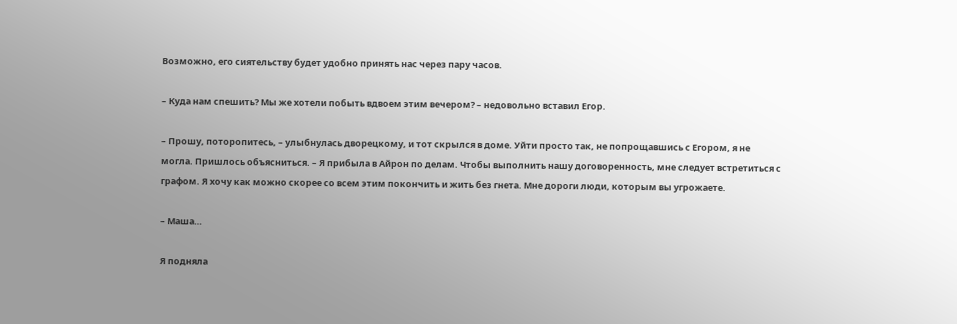Возможно, его сиятельству будет удобно принять нас через пару часов.

– Куда нам спешить? Мы же хотели побыть вдвоем этим вечером? – недовольно вставил Егор.

– Прошу, поторопитесь, – улыбнулась дворецкому, и тот скрылся в доме. Уйти просто так, не попрощавшись с Егором, я не могла. Пришлось объясниться. – Я прибыла в Айрон по делам. Чтобы выполнить нашу договоренность, мне следует встретиться с графом. Я хочу как можно скорее со всем этим покончить и жить без гнета. Мне дороги люди, которым вы угрожаете.

– Маша…

Я подняла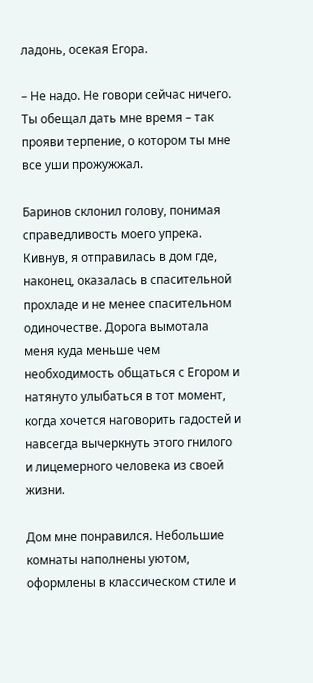ладонь, осекая Егора.

– Не надо. Не говори сейчас ничего. Ты обещал дать мне время – так прояви терпение, о котором ты мне все уши прожужжал.

Баринов склонил голову, понимая справедливость моего упрека. Кивнув, я отправилась в дом где, наконец, оказалась в спасительной прохладе и не менее спасительном одиночестве. Дорога вымотала меня куда меньше чем необходимость общаться с Егором и натянуто улыбаться в тот момент, когда хочется наговорить гадостей и навсегда вычеркнуть этого гнилого и лицемерного человека из своей жизни.

Дом мне понравился. Небольшие комнаты наполнены уютом, оформлены в классическом стиле и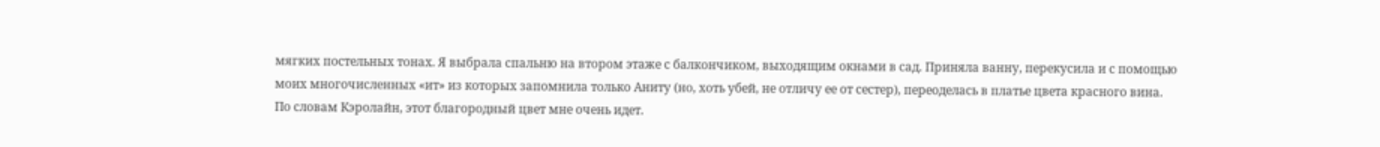мягких постельных тонах. Я выбрала спальню на втором этаже с балкончиком, выходящим окнами в сад. Приняла ванну, перекусила и с помощью моих многочисленных «ит» из которых запомнила только Аниту (но, хоть убей, не отличу ее от сестер), переоделась в платье цвета красного вина. По словам Кэролайн, этот благородный цвет мне очень идет.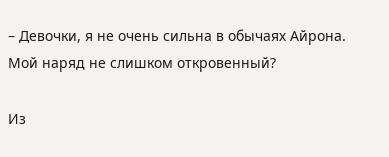– Девочки, я не очень сильна в обычаях Айрона. Мой наряд не слишком откровенный?

Из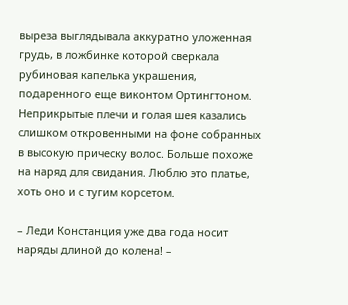выреза выглядывала аккуратно уложенная грудь, в ложбинке которой сверкала рубиновая капелька украшения, подаренного еще виконтом Ортингтоном. Неприкрытые плечи и голая шея казались слишком откровенными на фоне собранных в высокую прическу волос. Больше похоже на наряд для свидания. Люблю это платье, хоть оно и с тугим корсетом.

– Леди Констанция уже два года носит наряды длиной до колена! –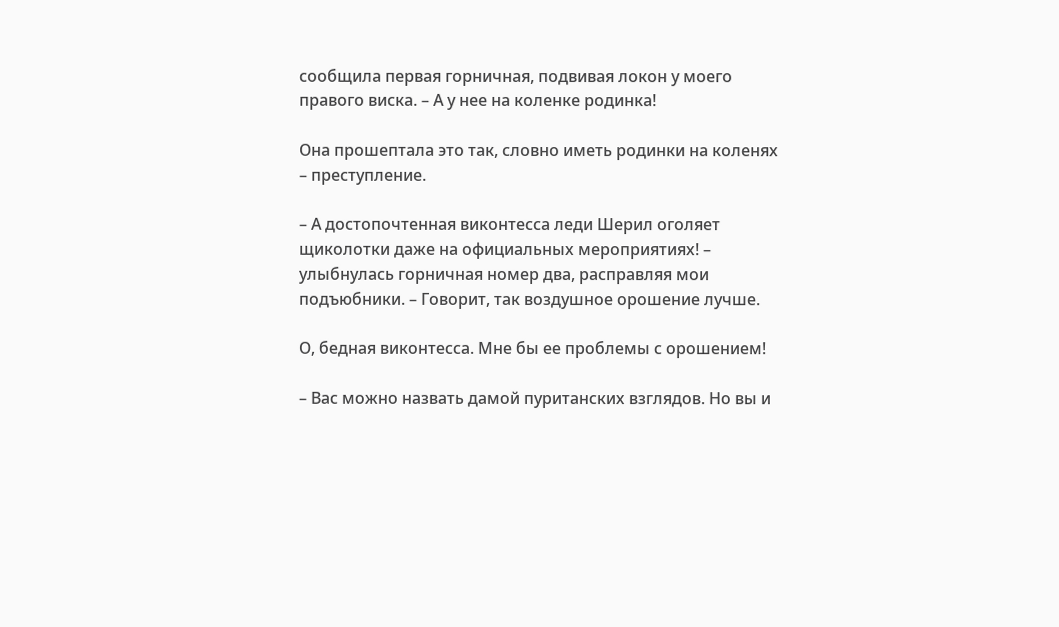сообщила первая горничная, подвивая локон у моего правого виска. – А у нее на коленке родинка!

Она прошептала это так, словно иметь родинки на коленях – преступление.

– А достопочтенная виконтесса леди Шерил оголяет щиколотки даже на официальных мероприятиях! – улыбнулась горничная номер два, расправляя мои подъюбники. – Говорит, так воздушное орошение лучше.

О, бедная виконтесса. Мне бы ее проблемы с орошением!

– Вас можно назвать дамой пуританских взглядов. Но вы и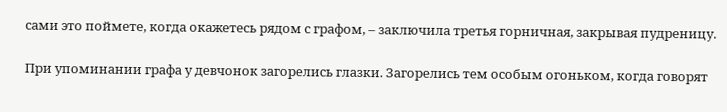сами это поймете, когда окажетесь рядом с графом, – заключила третья горничная, закрывая пудреницу.

При упоминании графа у девчонок загорелись глазки. Загорелись тем особым огоньком, когда говорят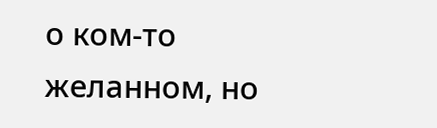о ком-то желанном, но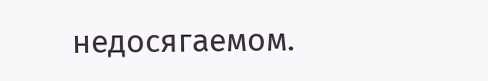недосягаемом.